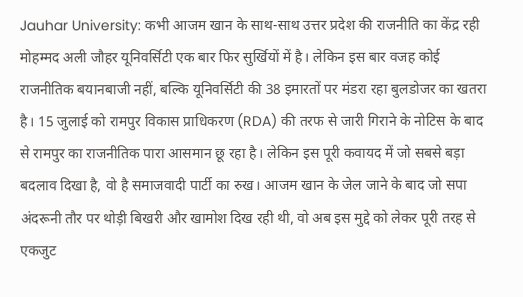Jauhar University: कभी आजम खान के साथ-साथ उत्तर प्रदेश की राजनीति का केंद्र रही मोहम्मद अली जौहर यूनिवर्सिटी एक बार फिर सुर्खियों में है। लेकिन इस बार वजह कोई राजनीतिक बयानबाजी नहीं, बल्कि यूनिवर्सिटी की 38 इमारतों पर मंडरा रहा बुलडोजर का खतरा है। 15 जुलाई को रामपुर विकास प्राधिकरण (RDA) की तरफ से जारी गिराने के नोटिस के बाद से रामपुर का राजनीतिक पारा आसमान छू रहा है। लेकिन इस पूरी कवायद में जो सबसे बड़ा बदलाव दिखा है, वो है समाजवादी पार्टी का रुख। आजम खान के जेल जाने के बाद जो सपा अंदरूनी तौर पर थोड़ी बिखरी और खामोश दिख रही थी, वो अब इस मुद्दे को लेकर पूरी तरह से एकजुट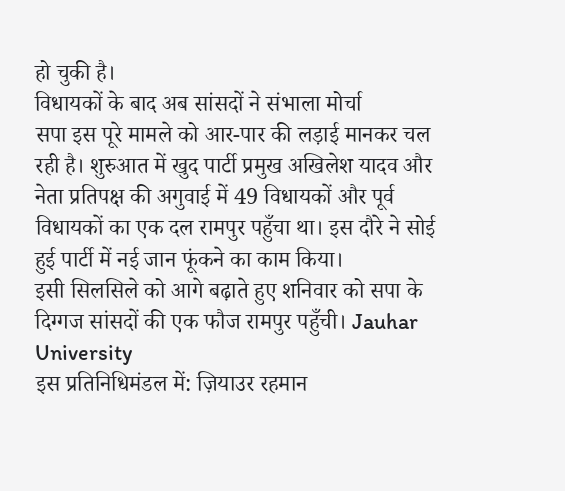हो चुकी है।
विधायकों के बाद अब सांसदों ने संभाला मोर्चा
सपा इस पूरे मामले को आर-पार की लड़ाई मानकर चल रही है। शुरुआत में खुद पार्टी प्रमुख अखिलेश यादव और नेता प्रतिपक्ष की अगुवाई में 49 विधायकों और पूर्व विधायकों का एक दल रामपुर पहुँचा था। इस दौरे ने सोई हुई पार्टी में नई जान फूंकने का काम किया।
इसी सिलसिले को आगे बढ़ाते हुए शनिवार को सपा के दिग्गज सांसदों की एक फौज रामपुर पहुँची। Jauhar University
इस प्रतिनिधिमंडल में: ज़ियाउर रहमान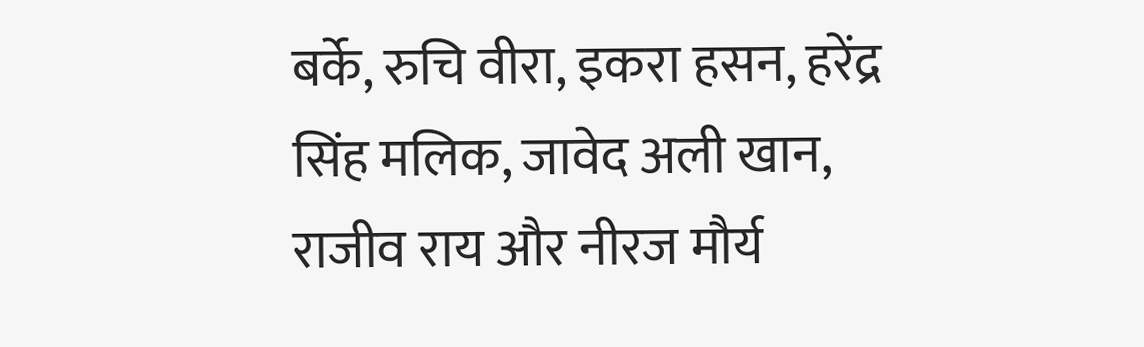बर्के, रुचि वीरा, इकरा हसन, हरेंद्र सिंह मलिक, जावेद अली खान, राजीव राय और नीरज मौर्य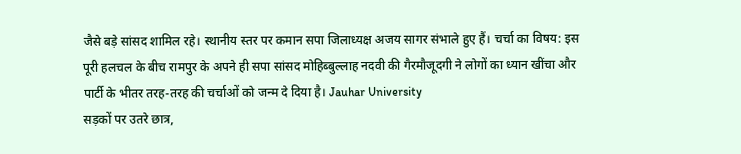जैसे बड़े सांसद शामिल रहे। स्थानीय स्तर पर कमान सपा जिलाध्यक्ष अजय सागर संभाले हुए हैं। चर्चा का विषय: इस पूरी हलचल के बीच रामपुर के अपने ही सपा सांसद मोहिब्बुल्लाह नदवी की गैरमौजूदगी ने लोगों का ध्यान खींचा और पार्टी के भीतर तरह-तरह की चर्चाओं को जन्म दे दिया है। Jauhar University
सड़कों पर उतरे छात्र,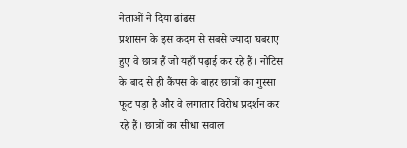नेताओं ने दिया ढांढस
प्रशासन के इस कदम से सबसे ज्यादा घबराए हुए वे छात्र हैं जो यहाँ पढ़ाई कर रहे हैं। नोटिस के बाद से ही कैंपस के बाहर छात्रों का गुस्सा फूट पड़ा है और वे लगातार विरोध प्रदर्शन कर रहे हैं। छात्रों का सीधा सवाल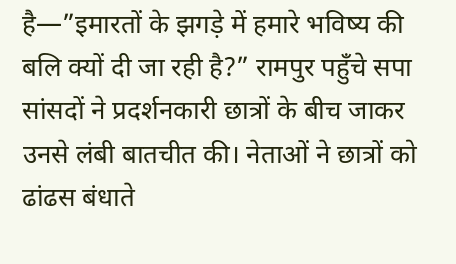है—”इमारतों के झगड़े में हमारे भविष्य की बलि क्यों दी जा रही है?” रामपुर पहुँचे सपा सांसदों ने प्रदर्शनकारी छात्रों के बीच जाकर उनसे लंबी बातचीत की। नेताओं ने छात्रों को ढांढस बंधाते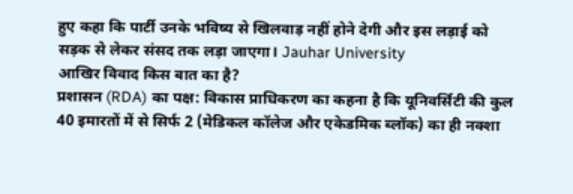हुए कहा कि पार्टी उनके भविष्य से खिलवाड़ नहीं होने देगी और इस लड़ाई को सड़क से लेकर संसद तक लड़ा जाएगा। Jauhar University
आखिर विवाद किस बात का है?
प्रशासन (RDA) का पक्ष: विकास प्राधिकरण का कहना है कि यूनिवर्सिटी की कुल 40 इमारतों में से सिर्फ 2 (मेडिकल कॉलेज और एकेडमिक ब्लॉक) का ही नक्शा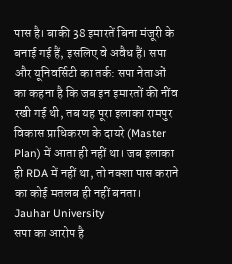पास है। बाकी 38 इमारतें बिना मंजूरी के बनाई गई हैं, इसलिए वे अवैध हैं। सपा और यूनिवर्सिटी का तर्क: सपा नेताओं का कहना है कि जब इन इमारतों की नींव रखी गई थी, तब यह पूरा इलाका रामपुर विकास प्राधिकरण के दायरे (Master Plan) में आता ही नहीं था। जब इलाका ही RDA में नहीं था, तो नक्शा पास कराने का कोई मतलब ही नहीं बनता। Jauhar University
सपा का आरोप है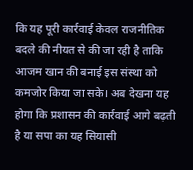कि यह पूरी कार्रवाई केवल राजनीतिक बदले की नीयत से की जा रही है ताकि आजम खान की बनाई इस संस्था को कमजोर किया जा सके। अब देखना यह होगा कि प्रशासन की कार्रवाई आगे बढ़ती है या सपा का यह सियासी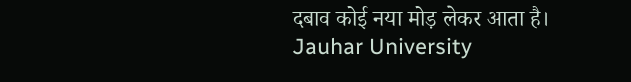दबाव कोई नया मोड़ लेकर आता है। Jauhar University